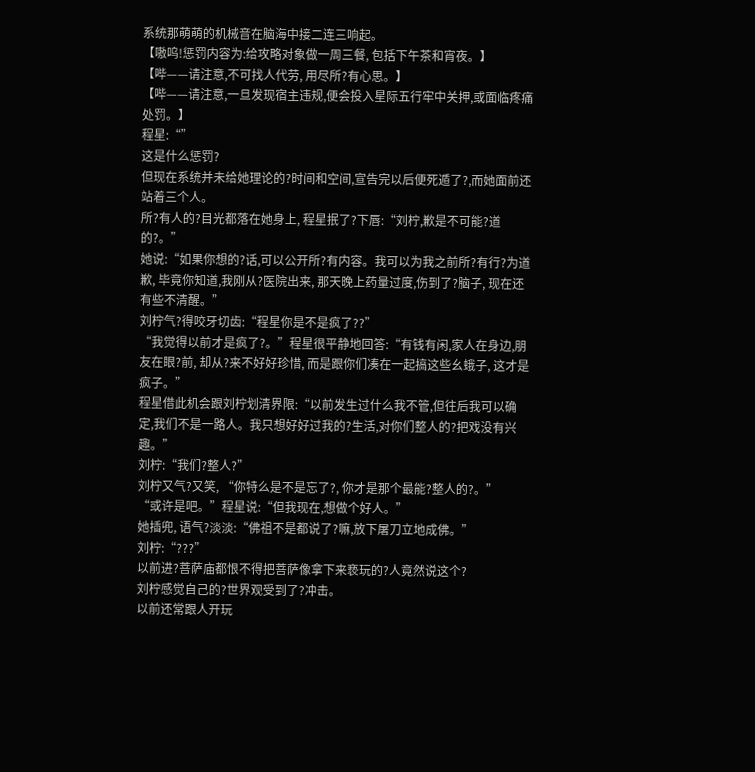系统那萌萌的机械音在脑海中接二连三响起。
【嗷呜!惩罚内容为:给攻略对象做一周三餐, 包括下午茶和宵夜。】
【哔——请注意,不可找人代劳, 用尽所?有心思。】
【哔——请注意,一旦发现宿主违规,便会投入星际五行牢中关押,或面临疼痛处罚。】
程星:“”
这是什么惩罚?
但现在系统并未给她理论的?时间和空间,宣告完以后便死遁了?,而她面前还站着三个人。
所?有人的?目光都落在她身上, 程星抿了?下唇:“刘柠,歉是不可能?道的?。”
她说:“如果你想的?话,可以公开所?有内容。我可以为我之前所?有行?为道歉, 毕竟你知道,我刚从?医院出来, 那天晚上药量过度,伤到了?脑子, 现在还有些不清醒。”
刘柠气?得咬牙切齿:“程星你是不是疯了??”
“我觉得以前才是疯了?。”程星很平静地回答:“有钱有闲,家人在身边,朋友在眼?前, 却从?来不好好珍惜, 而是跟你们凑在一起搞这些幺蛾子, 这才是疯子。”
程星借此机会跟刘柠划清界限:“以前发生过什么我不管,但往后我可以确定,我们不是一路人。我只想好好过我的?生活,对你们整人的?把戏没有兴趣。”
刘柠:“我们?整人?”
刘柠又气?又笑, “你特么是不是忘了?, 你才是那个最能?整人的?。”
“或许是吧。”程星说:“但我现在,想做个好人。”
她插兜, 语气?淡淡:“佛祖不是都说了?嘛,放下屠刀立地成佛。”
刘柠:“???”
以前进?菩萨庙都恨不得把菩萨像拿下来亵玩的?人竟然说这个?
刘柠感觉自己的?世界观受到了?冲击。
以前还常跟人开玩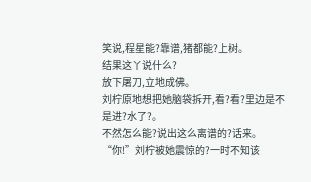笑说,程星能?靠谱,猪都能?上树。
结果这丫说什么?
放下屠刀,立地成佛。
刘柠原地想把她脑袋拆开,看?看?里边是不是进?水了?。
不然怎么能?说出这么离谱的?话来。
“你!”刘柠被她震惊的?一时不知该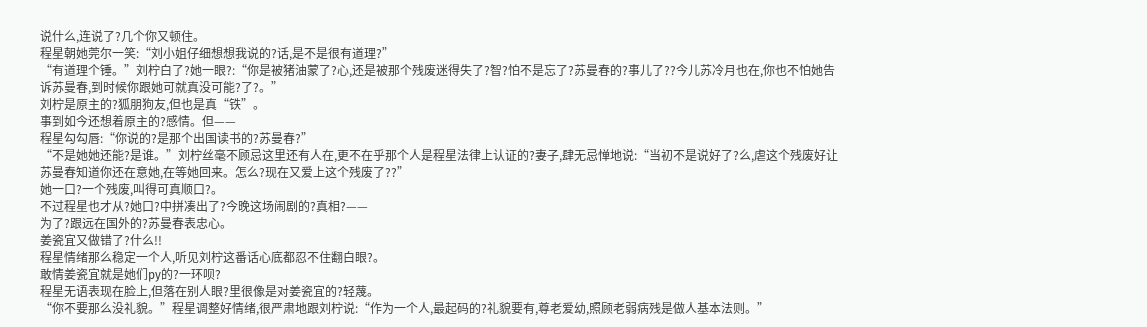说什么,连说了?几个你又顿住。
程星朝她莞尔一笑:“刘小姐仔细想想我说的?话,是不是很有道理?”
“有道理个锤。”刘柠白了?她一眼?:“你是被猪油蒙了?心,还是被那个残废迷得失了?智?怕不是忘了?苏曼春的?事儿了??今儿苏冷月也在,你也不怕她告诉苏曼春,到时候你跟她可就真没可能?了?。”
刘柠是原主的?狐朋狗友,但也是真“铁”。
事到如今还想着原主的?感情。但——
程星勾勾唇:“你说的?是那个出国读书的?苏曼春?”
“不是她她还能?是谁。”刘柠丝毫不顾忌这里还有人在,更不在乎那个人是程星法律上认证的?妻子,肆无忌惮地说:“当初不是说好了?么,虐这个残废好让苏曼春知道你还在意她,在等她回来。怎么?现在又爱上这个残废了??”
她一口?一个残废,叫得可真顺口?。
不过程星也才从?她口?中拼凑出了?今晚这场闹剧的?真相?——
为了?跟远在国外的?苏曼春表忠心。
姜瓷宜又做错了?什么!!
程星情绪那么稳定一个人,听见刘柠这番话心底都忍不住翻白眼?。
敢情姜瓷宜就是她们py的?一环呗?
程星无语表现在脸上,但落在别人眼?里很像是对姜瓷宜的?轻蔑。
“你不要那么没礼貌。”程星调整好情绪,很严肃地跟刘柠说:“作为一个人,最起码的?礼貌要有,尊老爱幼,照顾老弱病残是做人基本法则。”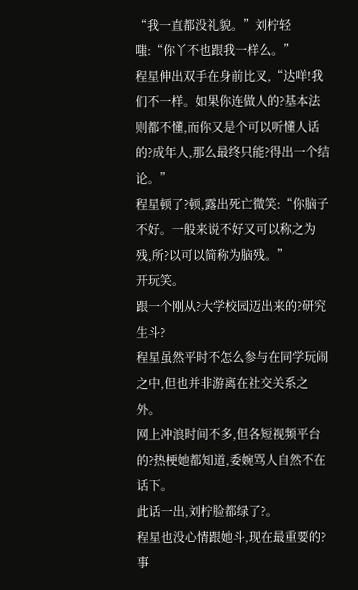“我一直都没礼貌。”刘柠轻嗤:“你丫不也跟我一样么。”
程星伸出双手在身前比叉,“达咩!我们不一样。如果你连做人的?基本法则都不懂,而你又是个可以听懂人话的?成年人,那么最终只能?得出一个结论。”
程星顿了?顿,露出死亡微笑:“你脑子不好。一般来说不好又可以称之为残,所?以可以简称为脑残。”
开玩笑。
跟一个刚从?大学校园迈出来的?研究生斗?
程星虽然平时不怎么参与在同学玩闹之中,但也并非游离在社交关系之外。
网上冲浪时间不多,但各短视频平台的?热梗她都知道,委婉骂人自然不在话下。
此话一出,刘柠脸都绿了?。
程星也没心情跟她斗,现在最重要的?事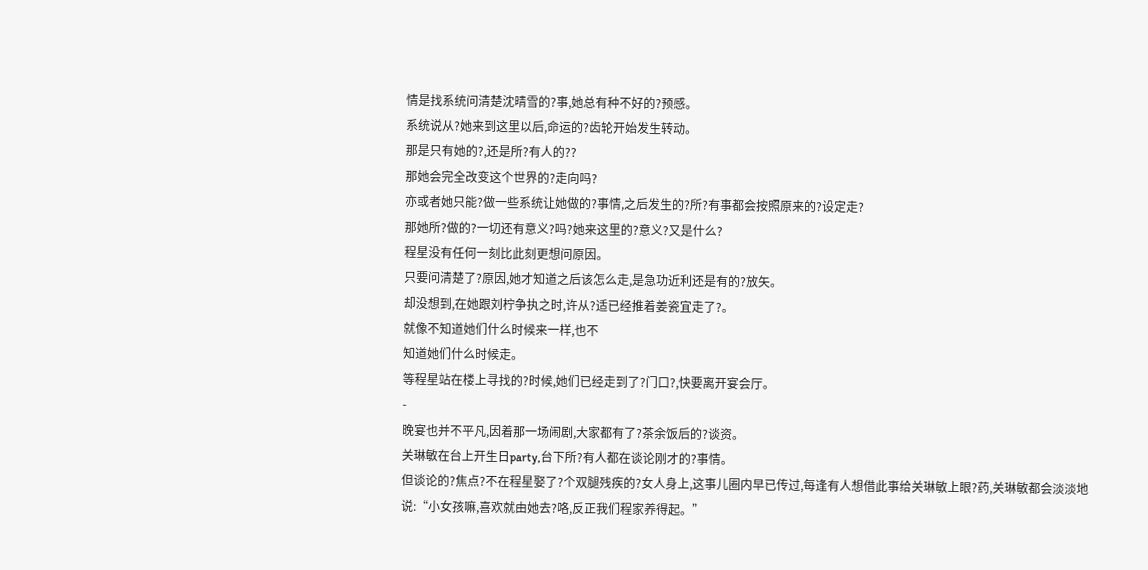情是找系统问清楚沈晴雪的?事,她总有种不好的?预感。
系统说从?她来到这里以后,命运的?齿轮开始发生转动。
那是只有她的?,还是所?有人的??
那她会完全改变这个世界的?走向吗?
亦或者她只能?做一些系统让她做的?事情,之后发生的?所?有事都会按照原来的?设定走?
那她所?做的?一切还有意义?吗?她来这里的?意义?又是什么?
程星没有任何一刻比此刻更想问原因。
只要问清楚了?原因,她才知道之后该怎么走,是急功近利还是有的?放矢。
却没想到,在她跟刘柠争执之时,许从?适已经推着姜瓷宜走了?。
就像不知道她们什么时候来一样,也不
知道她们什么时候走。
等程星站在楼上寻找的?时候,她们已经走到了?门口?,快要离开宴会厅。
-
晚宴也并不平凡,因着那一场闹剧,大家都有了?茶余饭后的?谈资。
关琳敏在台上开生日party,台下所?有人都在谈论刚才的?事情。
但谈论的?焦点?不在程星娶了?个双腿残疾的?女人身上,这事儿圈内早已传过,每逢有人想借此事给关琳敏上眼?药,关琳敏都会淡淡地说:“小女孩嘛,喜欢就由她去?咯,反正我们程家养得起。”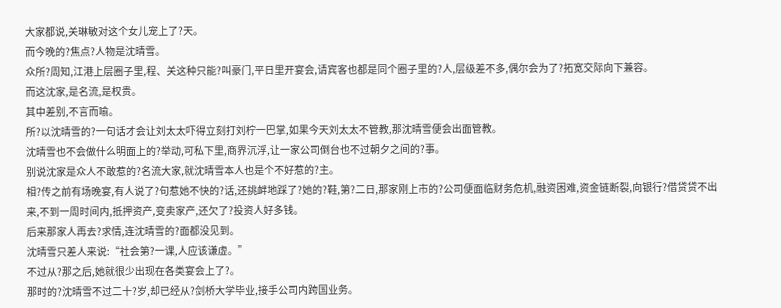大家都说,关琳敏对这个女儿宠上了?天。
而今晚的?焦点?人物是沈晴雪。
众所?周知,江港上层圈子里,程、关这种只能?叫豪门,平日里开宴会,请宾客也都是同个圈子里的?人,层级差不多,偶尔会为了?拓宽交际向下兼容。
而这沈家,是名流,是权贵。
其中差别,不言而喻。
所?以沈晴雪的?一句话才会让刘太太吓得立刻打刘柠一巴掌,如果今天刘太太不管教,那沈晴雪便会出面管教。
沈晴雪也不会做什么明面上的?举动,可私下里,商界沉浮,让一家公司倒台也不过朝夕之间的?事。
别说沈家是众人不敢惹的?名流大家,就沈晴雪本人也是个不好惹的?主。
相?传之前有场晚宴,有人说了?句惹她不快的?话,还挑衅地踩了?她的?鞋,第?二日,那家刚上市的?公司便面临财务危机,融资困难,资金链断裂,向银行?借贷贷不出来,不到一周时间内,抵押资产,变卖家产,还欠了?投资人好多钱。
后来那家人再去?求情,连沈晴雪的?面都没见到。
沈晴雪只差人来说:“社会第?一课,人应该谦虚。”
不过从?那之后,她就很少出现在各类宴会上了?。
那时的?沈晴雪不过二十?岁,却已经从?剑桥大学毕业,接手公司内跨国业务。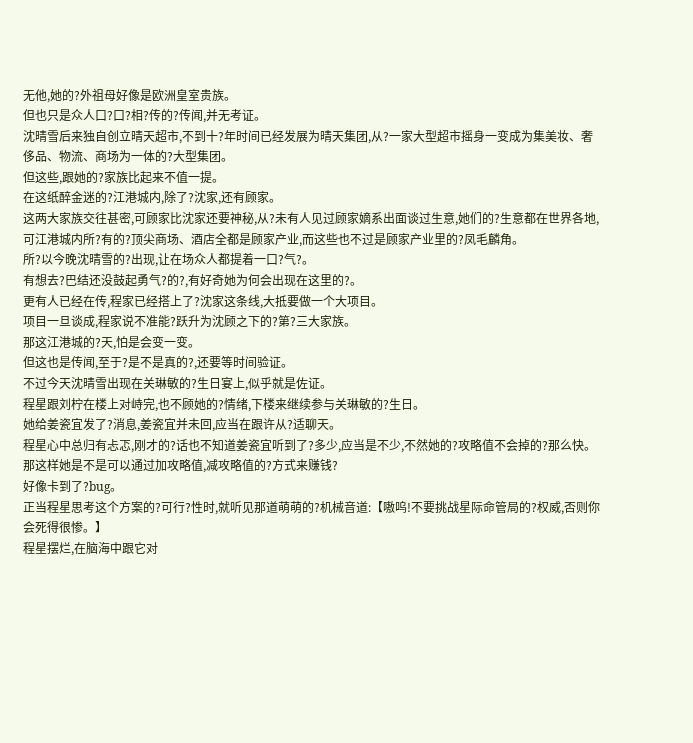无他,她的?外祖母好像是欧洲皇室贵族。
但也只是众人口?口?相?传的?传闻,并无考证。
沈晴雪后来独自创立晴天超市,不到十?年时间已经发展为晴天集团,从?一家大型超市摇身一变成为集美妆、奢侈品、物流、商场为一体的?大型集团。
但这些,跟她的?家族比起来不值一提。
在这纸醉金迷的?江港城内,除了?沈家,还有顾家。
这两大家族交往甚密,可顾家比沈家还要神秘,从?未有人见过顾家嫡系出面谈过生意,她们的?生意都在世界各地,可江港城内所?有的?顶尖商场、酒店全都是顾家产业,而这些也不过是顾家产业里的?凤毛麟角。
所?以今晚沈晴雪的?出现,让在场众人都提着一口?气?。
有想去?巴结还没鼓起勇气?的?,有好奇她为何会出现在这里的?。
更有人已经在传,程家已经搭上了?沈家这条线,大抵要做一个大项目。
项目一旦谈成,程家说不准能?跃升为沈顾之下的?第?三大家族。
那这江港城的?天,怕是会变一变。
但这也是传闻,至于?是不是真的?,还要等时间验证。
不过今天沈晴雪出现在关琳敏的?生日宴上,似乎就是佐证。
程星跟刘柠在楼上对峙完,也不顾她的?情绪,下楼来继续参与关琳敏的?生日。
她给姜瓷宜发了?消息,姜瓷宜并未回,应当在跟许从?适聊天。
程星心中总归有忐忑,刚才的?话也不知道姜瓷宜听到了?多少,应当是不少,不然她的?攻略值不会掉的?那么快。
那这样她是不是可以通过加攻略值,减攻略值的?方式来赚钱?
好像卡到了?bug。
正当程星思考这个方案的?可行?性时,就听见那道萌萌的?机械音道:【嗷呜!不要挑战星际命管局的?权威,否则你会死得很惨。】
程星摆烂,在脑海中跟它对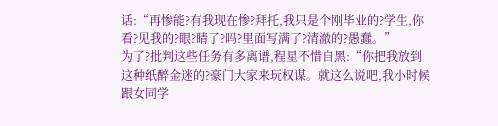话:“再惨能?有我现在惨?拜托,我只是个刚毕业的?学生,你看?见我的?眼?睛了?吗?里面写满了?清澈的?愚蠢。”
为了?批判这些任务有多离谱,程星不惜自黑:“你把我放到这种纸醉金迷的?豪门大家来玩权谋。就这么说吧,我小时候跟女同学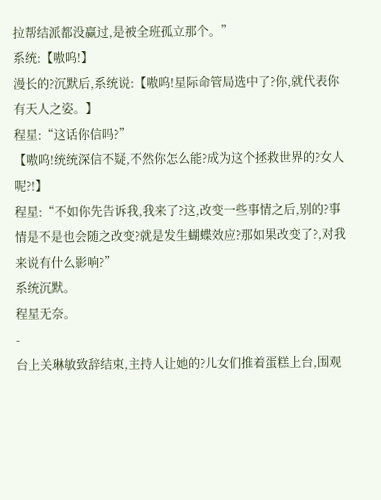拉帮结派都没赢过,是被全班孤立那个。”
系统:【嗷呜!】
漫长的?沉默后,系统说:【嗷呜!星际命管局选中了?你,就代表你有天人之姿。】
程星:“这话你信吗?”
【嗷呜!统统深信不疑,不然你怎么能?成为这个拯救世界的?女人呢?!】
程星:“不如你先告诉我,我来了?这,改变一些事情之后,别的?事情是不是也会随之改变?就是发生蝴蝶效应?那如果改变了?,对我来说有什么影响?”
系统沉默。
程星无奈。
-
台上关琳敏致辞结束,主持人让她的?儿女们推着蛋糕上台,围观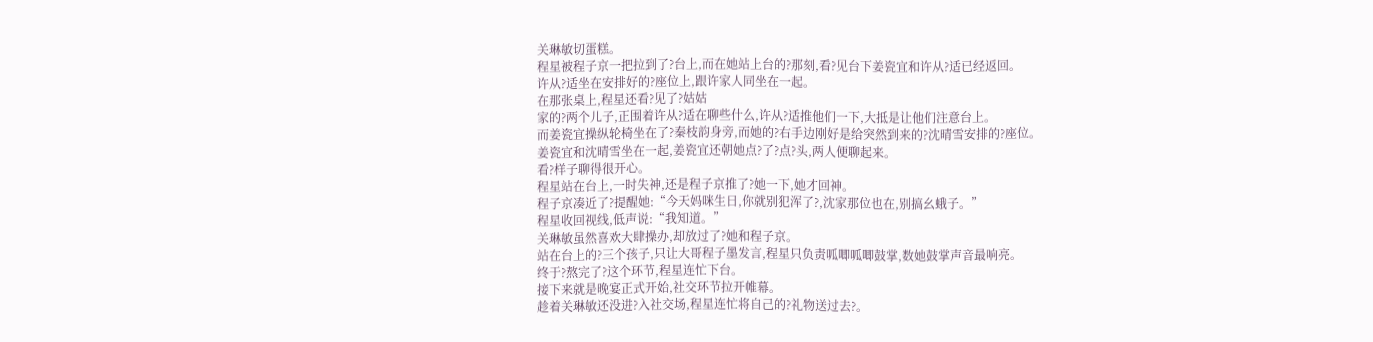关琳敏切蛋糕。
程星被程子京一把拉到了?台上,而在她站上台的?那刻,看?见台下姜瓷宜和许从?适已经返回。
许从?适坐在安排好的?座位上,跟许家人同坐在一起。
在那张桌上,程星还看?见了?姑姑
家的?两个儿子,正围着许从?适在聊些什么,许从?适推他们一下,大抵是让他们注意台上。
而姜瓷宜操纵轮椅坐在了?秦枝韵身旁,而她的?右手边刚好是给突然到来的?沈晴雪安排的?座位。
姜瓷宜和沈晴雪坐在一起,姜瓷宜还朝她点?了?点?头,两人便聊起来。
看?样子聊得很开心。
程星站在台上,一时失神,还是程子京推了?她一下,她才回神。
程子京凑近了?提醒她:“今天妈咪生日,你就别犯浑了?,沈家那位也在,别搞幺蛾子。”
程星收回视线,低声说:“我知道。”
关琳敏虽然喜欢大肆操办,却放过了?她和程子京。
站在台上的?三个孩子,只让大哥程子墨发言,程星只负责呱唧呱唧鼓掌,数她鼓掌声音最响亮。
终于?熬完了?这个环节,程星连忙下台。
接下来就是晚宴正式开始,社交环节拉开帷幕。
趁着关琳敏还没进?入社交场,程星连忙将自己的?礼物送过去?。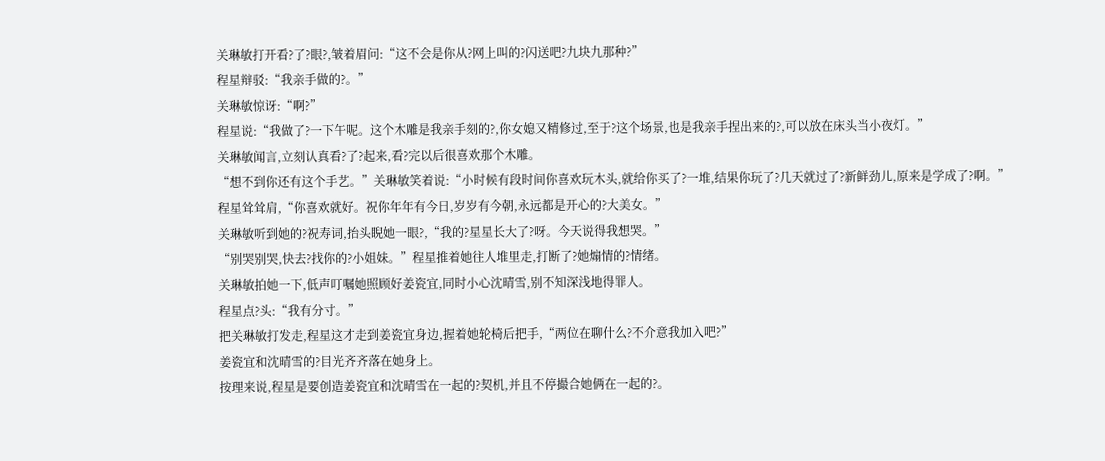关琳敏打开看?了?眼?,皱着眉问:“这不会是你从?网上叫的?闪送吧?九块九那种?”
程星辩驳:“我亲手做的?。”
关琳敏惊讶:“啊?”
程星说:“我做了?一下午呢。这个木雕是我亲手刻的?,你女媳又精修过,至于?这个场景,也是我亲手捏出来的?,可以放在床头当小夜灯。”
关琳敏闻言,立刻认真看?了?起来,看?完以后很喜欢那个木雕。
“想不到你还有这个手艺。”关琳敏笑着说:“小时候有段时间你喜欢玩木头,就给你买了?一堆,结果你玩了?几天就过了?新鲜劲儿,原来是学成了?啊。”
程星耸耸肩,“你喜欢就好。祝你年年有今日,岁岁有今朝,永远都是开心的?大美女。”
关琳敏听到她的?祝寿词,抬头睨她一眼?,“我的?星星长大了?呀。今天说得我想哭。”
“别哭别哭,快去?找你的?小姐妹。”程星推着她往人堆里走,打断了?她煽情的?情绪。
关琳敏拍她一下,低声叮嘱她照顾好姜瓷宜,同时小心沈晴雪,别不知深浅地得罪人。
程星点?头:“我有分寸。”
把关琳敏打发走,程星这才走到姜瓷宜身边,握着她轮椅后把手,“两位在聊什么?不介意我加入吧?”
姜瓷宜和沈晴雪的?目光齐齐落在她身上。
按理来说,程星是要创造姜瓷宜和沈晴雪在一起的?契机,并且不停撮合她俩在一起的?。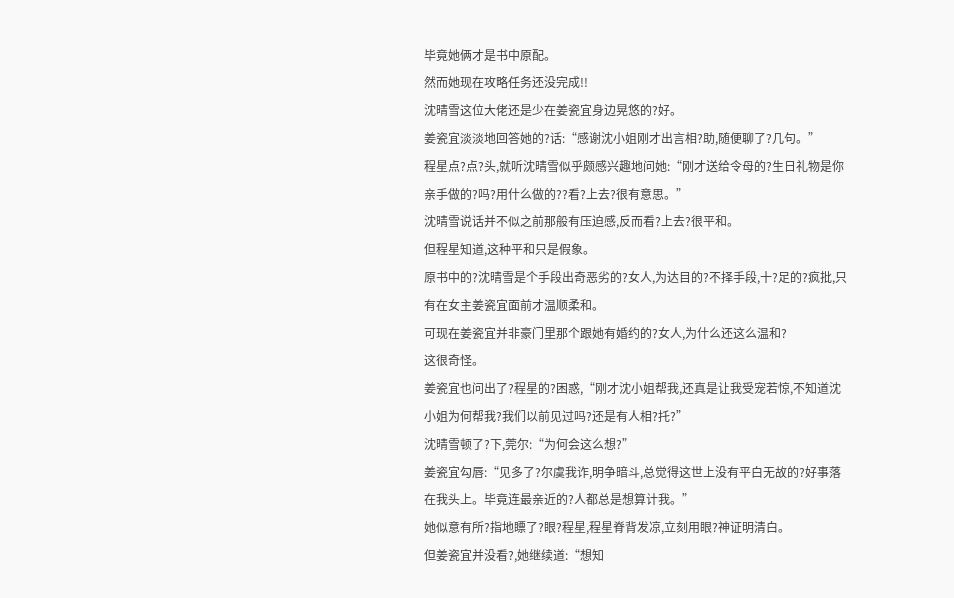毕竟她俩才是书中原配。
然而她现在攻略任务还没完成!!
沈晴雪这位大佬还是少在姜瓷宜身边晃悠的?好。
姜瓷宜淡淡地回答她的?话:“感谢沈小姐刚才出言相?助,随便聊了?几句。”
程星点?点?头,就听沈晴雪似乎颇感兴趣地问她:“刚才送给令母的?生日礼物是你亲手做的?吗?用什么做的??看?上去?很有意思。”
沈晴雪说话并不似之前那般有压迫感,反而看?上去?很平和。
但程星知道,这种平和只是假象。
原书中的?沈晴雪是个手段出奇恶劣的?女人,为达目的?不择手段,十?足的?疯批,只有在女主姜瓷宜面前才温顺柔和。
可现在姜瓷宜并非豪门里那个跟她有婚约的?女人,为什么还这么温和?
这很奇怪。
姜瓷宜也问出了?程星的?困惑,“刚才沈小姐帮我,还真是让我受宠若惊,不知道沈小姐为何帮我?我们以前见过吗?还是有人相?托?”
沈晴雪顿了?下,莞尔:“为何会这么想?”
姜瓷宜勾唇:“见多了?尔虞我诈,明争暗斗,总觉得这世上没有平白无故的?好事落在我头上。毕竟连最亲近的?人都总是想算计我。”
她似意有所?指地瞟了?眼?程星,程星脊背发凉,立刻用眼?神证明清白。
但姜瓷宜并没看?,她继续道:“想知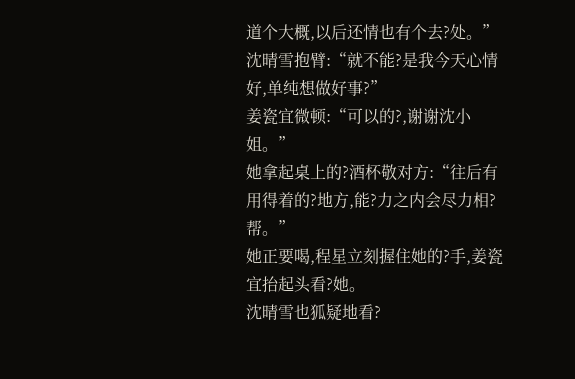道个大概,以后还情也有个去?处。”
沈晴雪抱臂:“就不能?是我今天心情好,单纯想做好事?”
姜瓷宜微顿:“可以的?,谢谢沈小姐。”
她拿起桌上的?酒杯敬对方:“往后有用得着的?地方,能?力之内会尽力相?帮。”
她正要喝,程星立刻握住她的?手,姜瓷宜抬起头看?她。
沈晴雪也狐疑地看?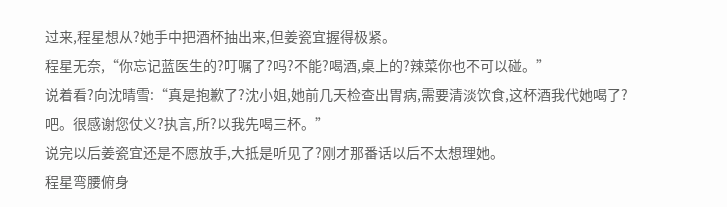过来,程星想从?她手中把酒杯抽出来,但姜瓷宜握得极紧。
程星无奈,“你忘记蓝医生的?叮嘱了?吗?不能?喝酒,桌上的?辣菜你也不可以碰。”
说着看?向沈晴雪:“真是抱歉了?沈小姐,她前几天检查出胃病,需要清淡饮食,这杯酒我代她喝了?吧。很感谢您仗义?执言,所?以我先喝三杯。”
说完以后姜瓷宜还是不愿放手,大抵是听见了?刚才那番话以后不太想理她。
程星弯腰俯身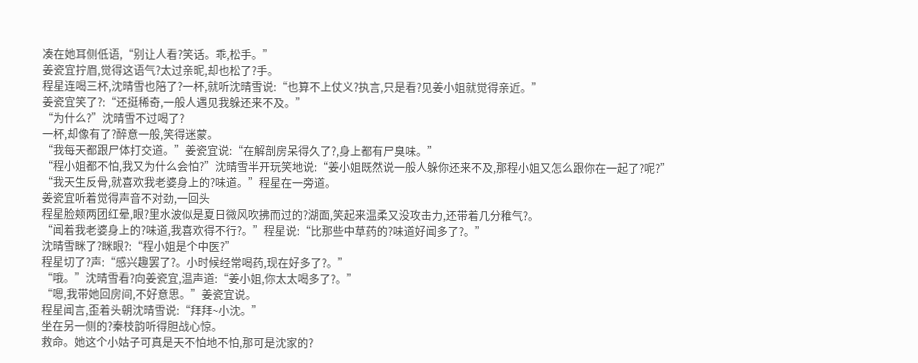凑在她耳侧低语,“别让人看?笑话。乖,松手。”
姜瓷宜拧眉,觉得这语气?太过亲昵,却也松了?手。
程星连喝三杯,沈晴雪也陪了?一杯,就听沈晴雪说:“也算不上仗义?执言,只是看?见姜小姐就觉得亲近。”
姜瓷宜笑了?:“还挺稀奇,一般人遇见我躲还来不及。”
“为什么?”沈晴雪不过喝了?
一杯,却像有了?醉意一般,笑得迷蒙。
“我每天都跟尸体打交道。”姜瓷宜说:“在解剖房呆得久了?,身上都有尸臭味。”
“程小姐都不怕,我又为什么会怕?”沈晴雪半开玩笑地说:“姜小姐既然说一般人躲你还来不及,那程小姐又怎么跟你在一起了?呢?”
“我天生反骨,就喜欢我老婆身上的?味道。”程星在一旁道。
姜瓷宜听着觉得声音不对劲,一回头
程星脸颊两团红晕,眼?里水波似是夏日微风吹拂而过的?湖面,笑起来温柔又没攻击力,还带着几分稚气?。
“闻着我老婆身上的?味道,我喜欢得不行?。”程星说:“比那些中草药的?味道好闻多了?。”
沈晴雪眯了?眯眼?:“程小姐是个中医?”
程星切了?声:“感兴趣罢了?。小时候经常喝药,现在好多了?。”
“哦。”沈晴雪看?向姜瓷宜,温声道:“姜小姐,你太太喝多了?。”
“嗯,我带她回房间,不好意思。”姜瓷宜说。
程星闻言,歪着头朝沈晴雪说:“拜拜~小沈。”
坐在另一侧的?秦枝韵听得胆战心惊。
救命。她这个小姑子可真是天不怕地不怕,那可是沈家的?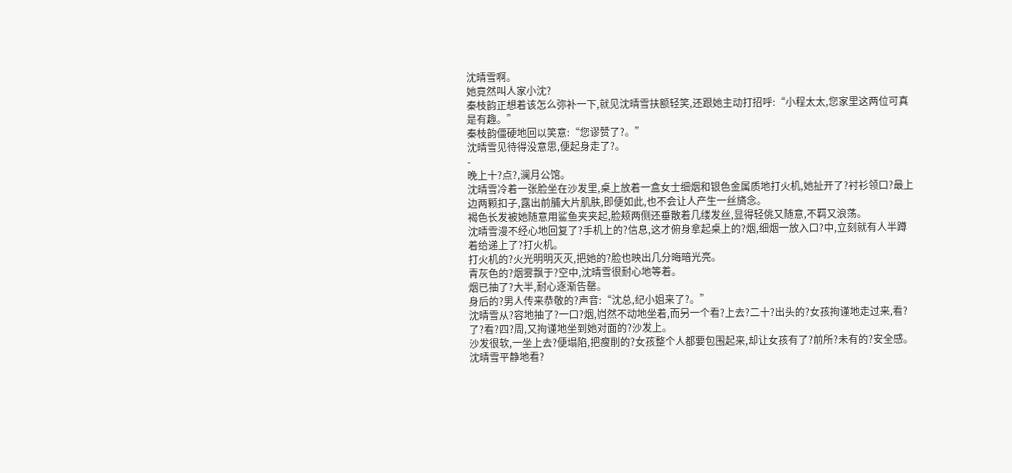沈晴雪啊。
她竟然叫人家小沈?
秦枝韵正想着该怎么弥补一下,就见沈晴雪扶额轻笑,还跟她主动打招呼:“小程太太,您家里这两位可真是有趣。”
秦枝韵僵硬地回以笑意:“您谬赞了?。”
沈晴雪见待得没意思,便起身走了?。
-
晚上十?点?,澜月公馆。
沈晴雪冷着一张脸坐在沙发里,桌上放着一盒女士细烟和银色金属质地打火机,她扯开了?衬衫领口?最上边两颗扣子,露出前脯大片肌肤,即便如此,也不会让人产生一丝旖念。
褐色长发被她随意用鲨鱼夹夹起,脸颊两侧还垂散着几缕发丝,显得轻佻又随意,不羁又浪荡。
沈晴雪漫不经心地回复了?手机上的?信息,这才俯身拿起桌上的?烟,细烟一放入口?中,立刻就有人半蹲着给递上了?打火机。
打火机的?火光明明灭灭,把她的?脸也映出几分晦暗光亮。
青灰色的?烟雾飘于?空中,沈晴雪很耐心地等着。
烟已抽了?大半,耐心逐渐告罄。
身后的?男人传来恭敬的?声音:“沈总,纪小姐来了?。”
沈晴雪从?容地抽了?一口?烟,岿然不动地坐着,而另一个看?上去?二十?出头的?女孩拘谨地走过来,看?了?看?四?周,又拘谨地坐到她对面的?沙发上。
沙发很软,一坐上去?便塌陷,把瘦削的?女孩整个人都要包围起来,却让女孩有了?前所?未有的?安全感。
沈晴雪平静地看?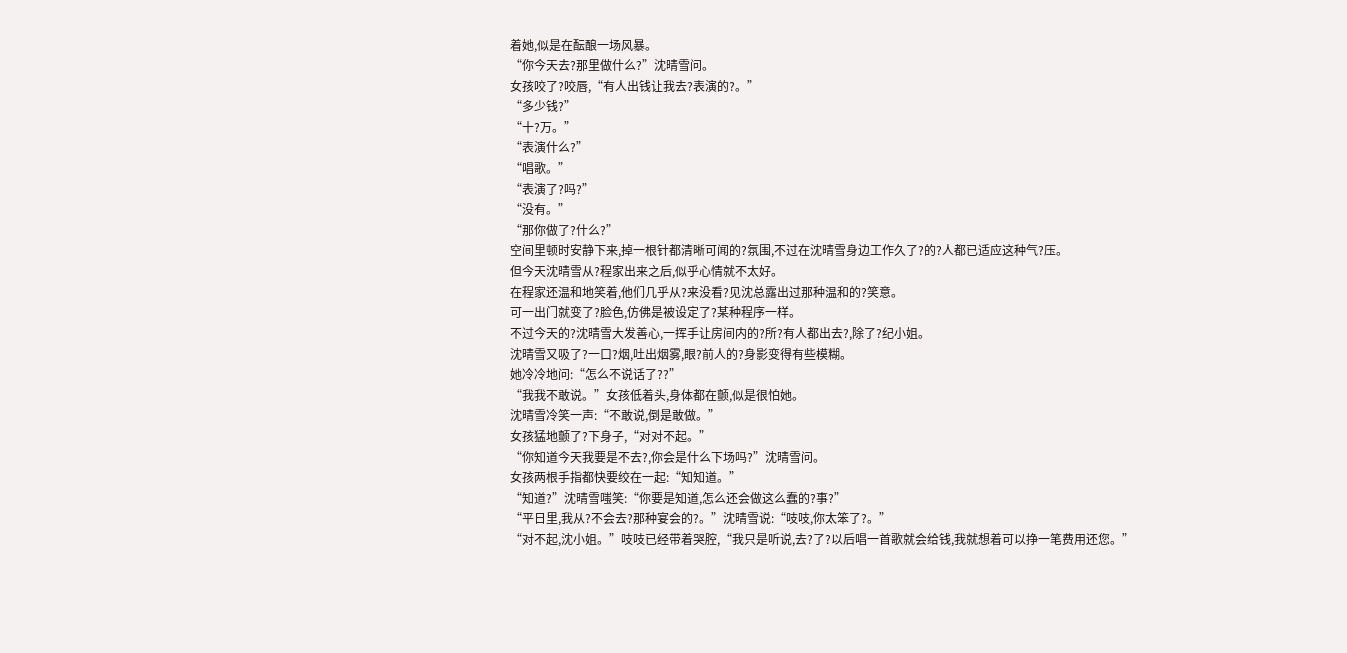着她,似是在酝酿一场风暴。
“你今天去?那里做什么?”沈晴雪问。
女孩咬了?咬唇,“有人出钱让我去?表演的?。”
“多少钱?”
“十?万。”
“表演什么?”
“唱歌。”
“表演了?吗?”
“没有。”
“那你做了?什么?”
空间里顿时安静下来,掉一根针都清晰可闻的?氛围,不过在沈晴雪身边工作久了?的?人都已适应这种气?压。
但今天沈晴雪从?程家出来之后,似乎心情就不太好。
在程家还温和地笑着,他们几乎从?来没看?见沈总露出过那种温和的?笑意。
可一出门就变了?脸色,仿佛是被设定了?某种程序一样。
不过今天的?沈晴雪大发善心,一挥手让房间内的?所?有人都出去?,除了?纪小姐。
沈晴雪又吸了?一口?烟,吐出烟雾,眼?前人的?身影变得有些模糊。
她冷冷地问:“怎么不说话了??”
“我我不敢说。”女孩低着头,身体都在颤,似是很怕她。
沈晴雪冷笑一声:“不敢说,倒是敢做。”
女孩猛地颤了?下身子,“对对不起。”
“你知道今天我要是不去?,你会是什么下场吗?”沈晴雪问。
女孩两根手指都快要绞在一起:“知知道。”
“知道?”沈晴雪嗤笑:“你要是知道,怎么还会做这么蠢的?事?”
“平日里,我从?不会去?那种宴会的?。”沈晴雪说:“吱吱,你太笨了?。”
“对不起,沈小姐。”吱吱已经带着哭腔,“我只是听说,去?了?以后唱一首歌就会给钱,我就想着可以挣一笔费用还您。”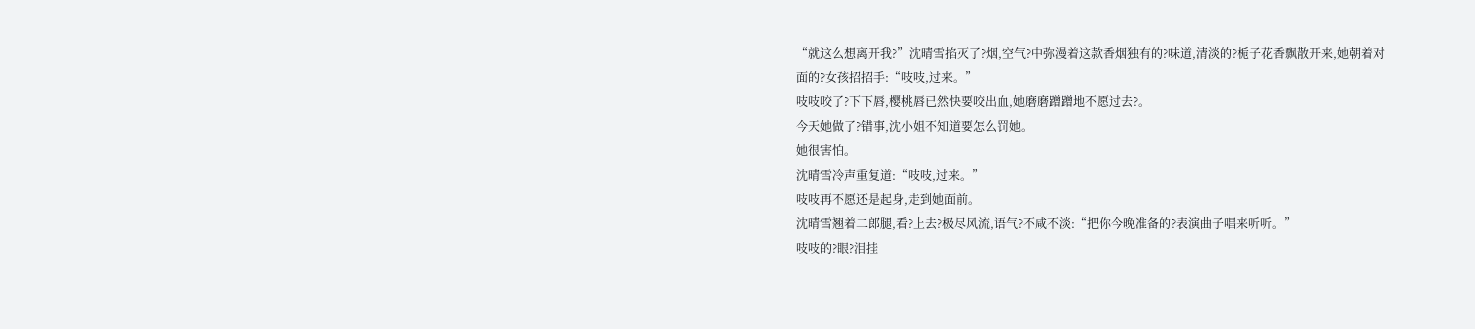“就这么想离开我?”沈晴雪掐灭了?烟,空气?中弥漫着这款香烟独有的?味道,清淡的?栀子花香飘散开来,她朝着对面的?女孩招招手:“吱吱,过来。”
吱吱咬了?下下唇,樱桃唇已然快要咬出血,她磨磨蹭蹭地不愿过去?。
今天她做了?错事,沈小姐不知道要怎么罚她。
她很害怕。
沈晴雪冷声重复道:“吱吱,过来。”
吱吱再不愿还是起身,走到她面前。
沈晴雪翘着二郎腿,看?上去?极尽风流,语气?不咸不淡:“把你今晚准备的?表演曲子唱来听听。”
吱吱的?眼?泪挂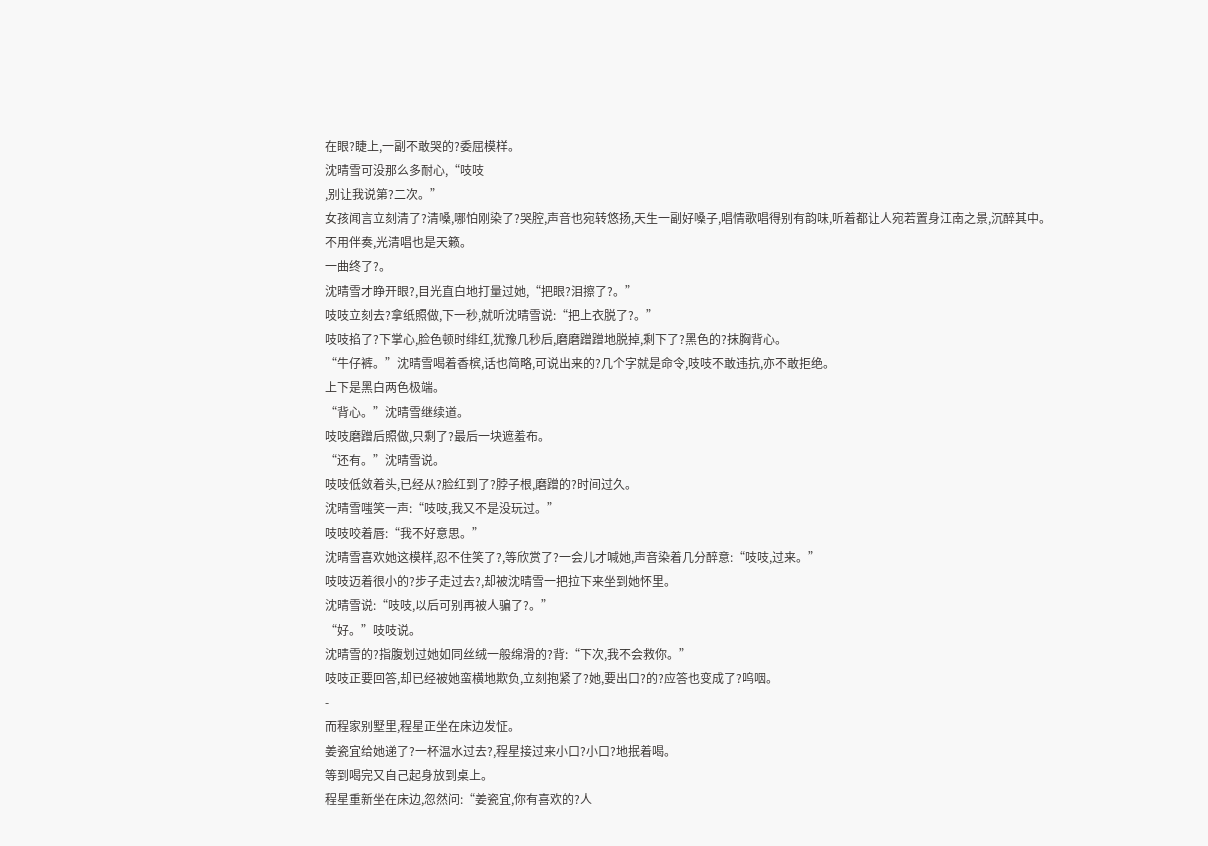在眼?睫上,一副不敢哭的?委屈模样。
沈晴雪可没那么多耐心,“吱吱
,别让我说第?二次。”
女孩闻言立刻清了?清嗓,哪怕刚染了?哭腔,声音也宛转悠扬,天生一副好嗓子,唱情歌唱得别有韵味,听着都让人宛若置身江南之景,沉醉其中。
不用伴奏,光清唱也是天籁。
一曲终了?。
沈晴雪才睁开眼?,目光直白地打量过她,“把眼?泪擦了?。”
吱吱立刻去?拿纸照做,下一秒,就听沈晴雪说:“把上衣脱了?。”
吱吱掐了?下掌心,脸色顿时绯红,犹豫几秒后,磨磨蹭蹭地脱掉,剩下了?黑色的?抹胸背心。
“牛仔裤。”沈晴雪喝着香槟,话也简略,可说出来的?几个字就是命令,吱吱不敢违抗,亦不敢拒绝。
上下是黑白两色极端。
“背心。”沈晴雪继续道。
吱吱磨蹭后照做,只剩了?最后一块遮羞布。
“还有。”沈晴雪说。
吱吱低敛着头,已经从?脸红到了?脖子根,磨蹭的?时间过久。
沈晴雪嗤笑一声:“吱吱,我又不是没玩过。”
吱吱咬着唇:“我不好意思。”
沈晴雪喜欢她这模样,忍不住笑了?,等欣赏了?一会儿才喊她,声音染着几分醉意:“吱吱,过来。”
吱吱迈着很小的?步子走过去?,却被沈晴雪一把拉下来坐到她怀里。
沈晴雪说:“吱吱,以后可别再被人骗了?。”
“好。”吱吱说。
沈晴雪的?指腹划过她如同丝绒一般绵滑的?背:“下次,我不会救你。”
吱吱正要回答,却已经被她蛮横地欺负,立刻抱紧了?她,要出口?的?应答也变成了?呜咽。
-
而程家别墅里,程星正坐在床边发怔。
姜瓷宜给她递了?一杯温水过去?,程星接过来小口?小口?地抿着喝。
等到喝完又自己起身放到桌上。
程星重新坐在床边,忽然问:“姜瓷宜,你有喜欢的?人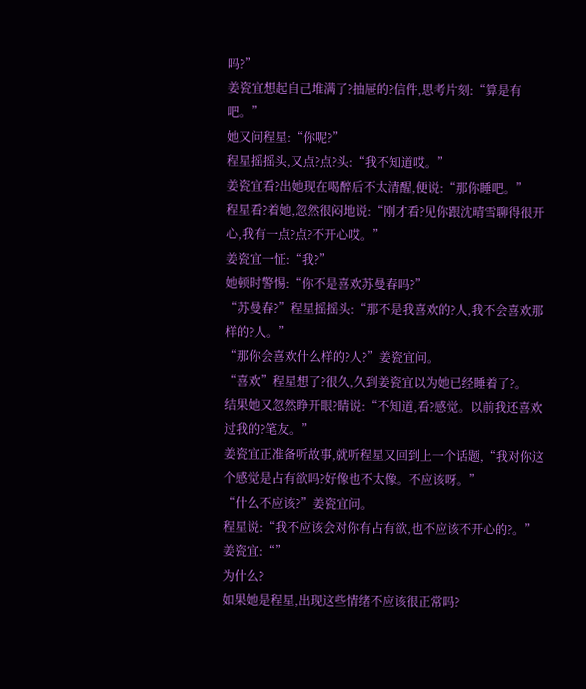吗?”
姜瓷宜想起自己堆满了?抽屉的?信件,思考片刻:“算是有吧。”
她又问程星:“你呢?”
程星摇摇头,又点?点?头:“我不知道哎。”
姜瓷宜看?出她现在喝醉后不太清醒,便说:“那你睡吧。”
程星看?着她,忽然很闷地说:“刚才看?见你跟沈晴雪聊得很开心,我有一点?点?不开心哎。”
姜瓷宜一怔:“我?”
她顿时警惕:“你不是喜欢苏曼春吗?”
“苏曼春?”程星摇摇头:“那不是我喜欢的?人,我不会喜欢那样的?人。”
“那你会喜欢什么样的?人?”姜瓷宜问。
“喜欢”程星想了?很久,久到姜瓷宜以为她已经睡着了?。
结果她又忽然睁开眼?睛说:“不知道,看?感觉。以前我还喜欢过我的?笔友。”
姜瓷宜正准备听故事,就听程星又回到上一个话题,“我对你这个感觉是占有欲吗?好像也不太像。不应该呀。”
“什么不应该?”姜瓷宜问。
程星说:“我不应该会对你有占有欲,也不应该不开心的?。”
姜瓷宜:“”
为什么?
如果她是程星,出现这些情绪不应该很正常吗?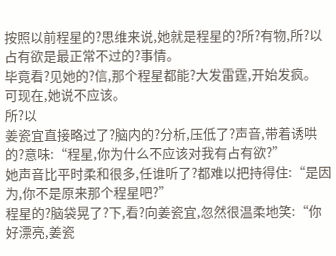按照以前程星的?思维来说,她就是程星的?所?有物,所?以占有欲是最正常不过的?事情。
毕竟看?见她的?信,那个程星都能?大发雷霆,开始发疯。
可现在,她说不应该。
所?以
姜瓷宜直接略过了?脑内的?分析,压低了?声音,带着诱哄的?意味:“程星,你为什么不应该对我有占有欲?”
她声音比平时柔和很多,任谁听了?都难以把持得住:“是因为,你不是原来那个程星吧?”
程星的?脑袋晃了?下,看?向姜瓷宜,忽然很温柔地笑:“你好漂亮,姜瓷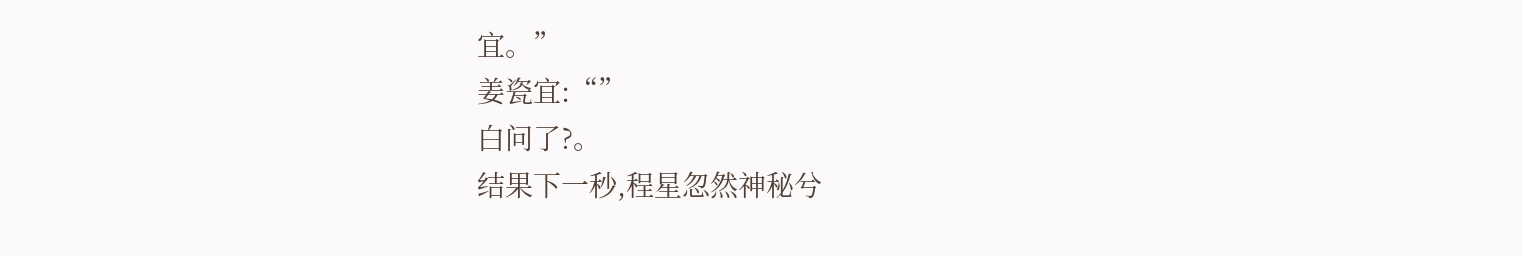宜。”
姜瓷宜:“”
白问了?。
结果下一秒,程星忽然神秘兮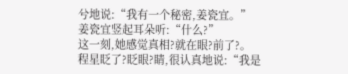兮地说:“我有一个秘密,姜瓷宜。”
姜瓷宜竖起耳朵听:“什么?”
这一刻,她感觉真相?就在眼?前了?。
程星眨了?眨眼?睛,很认真地说:“我是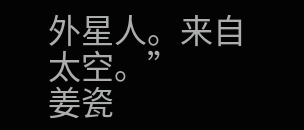外星人。来自太空。”
姜瓷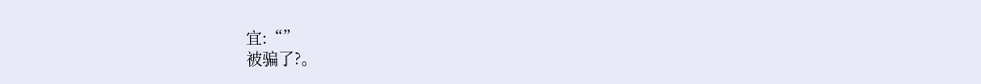宜:“”
被骗了?。